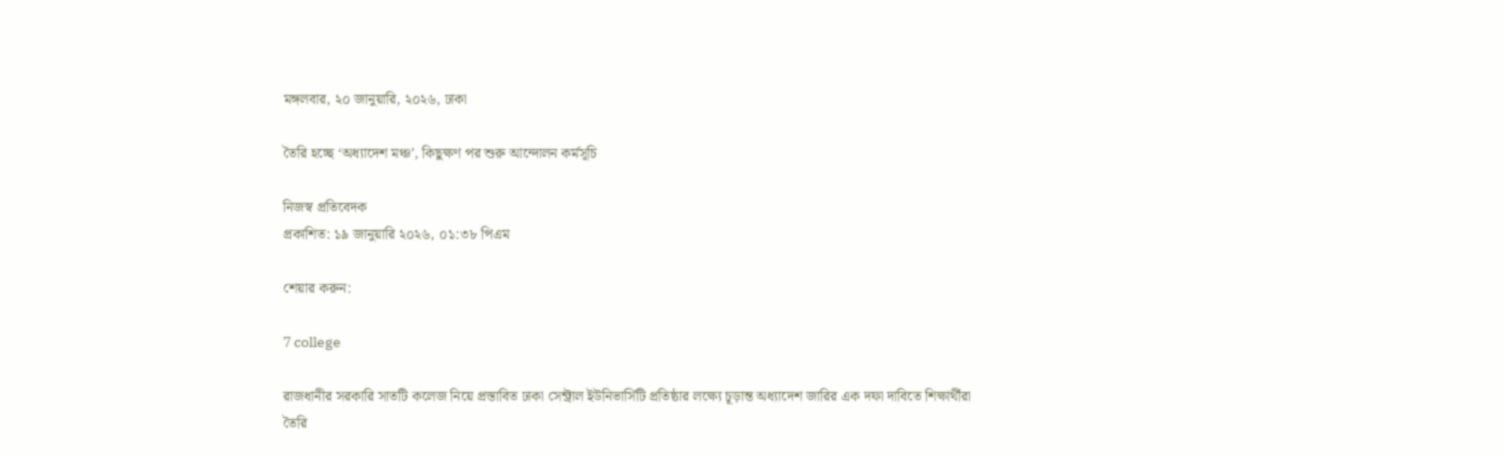মঙ্গলবার, ২০ জানুয়ারি, ২০২৬, ঢাকা

তৈরি হচ্ছে ‘অধ্যাদেশ মঞ্চ’, কিছুক্ষণ পর শুরু আন্দোলন কর্মসূচি

নিজস্ব প্রতিবেদক
প্রকাশিত: ১৯ জানুয়ারি ২০২৬, ০১:৩৮ পিএম

শেয়ার করুন:

7 college

রাজধানীর সরকারি সাতটি কলেজ নিয়ে প্রস্তাবিত ঢাকা সেন্ট্রাল ইউনিভার্সিটি প্রতিষ্ঠার লক্ষ্যে চূড়ান্ত অধ্যাদেশ জারির এক দফা দাবিতে শিক্ষার্থীরা তৈরি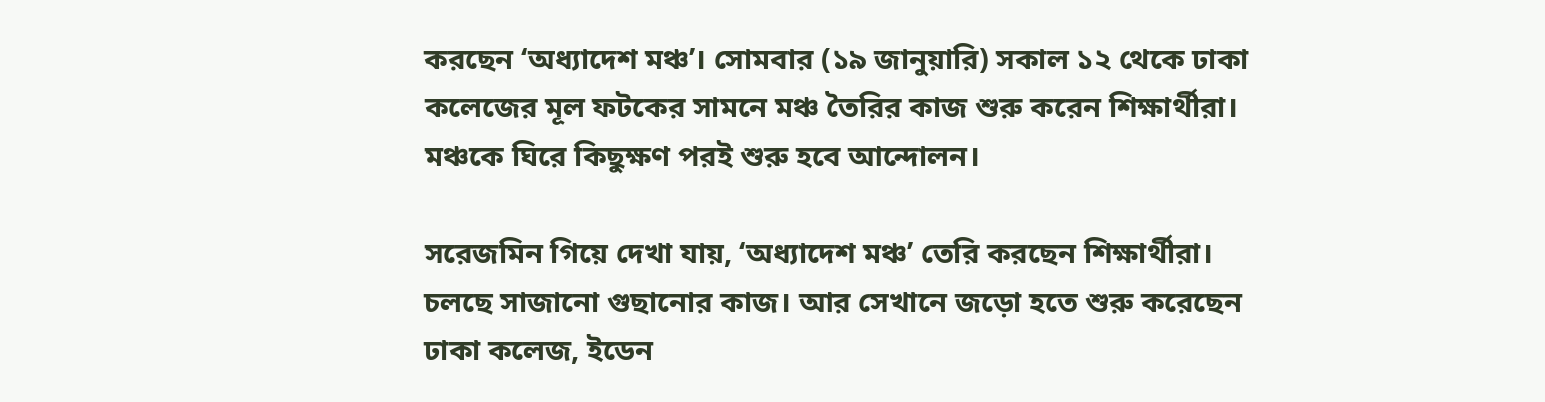করছেন ‘অধ্যাদেশ মঞ্চ’। সোমবার (১৯ জানুয়ারি) সকাল ১২ থেকে ঢাকা কলেজের মূল ফটকের সামনে মঞ্চ তৈরির কাজ শুরু করেন শিক্ষার্থীরা। মঞ্চকে ঘিরে কিছুক্ষণ পরই শুরু হবে আন্দোলন।

সরেজমিন গিয়ে দেখা যায়, ‘অধ্যাদেশ মঞ্চ’ তেরি করছেন শিক্ষার্থীরা। চলছে সাজানো গুছানোর কাজ। আর সেখানে জড়ো হতে শুরু করেছেন ঢাকা কলেজ, ইডেন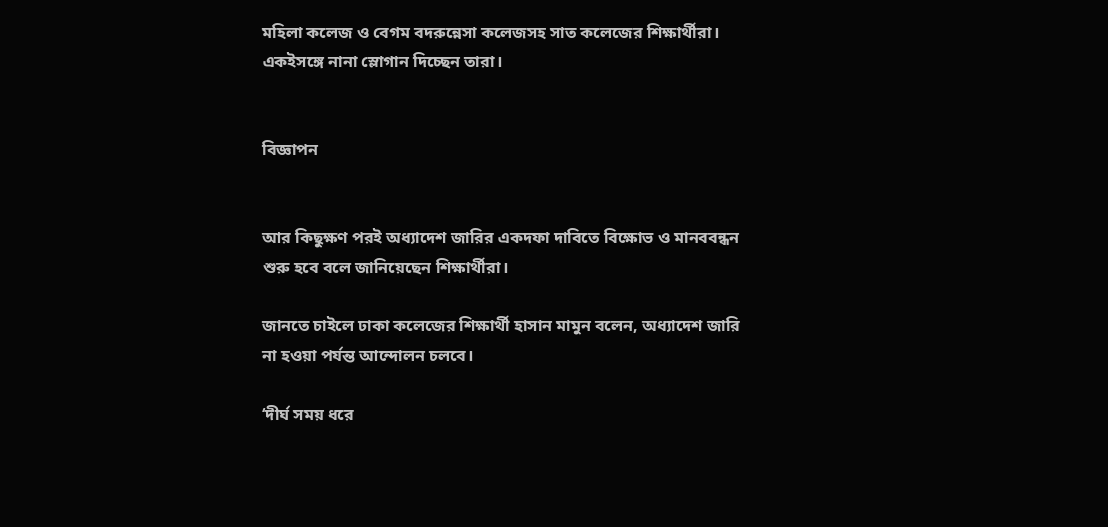মহিলা কলেজ ও বেগম বদরুন্নেসা কলেজসহ সাত কলেজের শিক্ষার্থীরা। একইসঙ্গে নানা স্লোগান দিচ্ছেন তারা।


বিজ্ঞাপন


আর কিছুক্ষণ পরই অধ্যাদেশ জারির একদফা দাবিতে বিক্ষোভ ও মানববন্ধন শুরু হবে বলে জানিয়েছেন শিক্ষার্থীরা।

জানতে চাইলে ঢাকা কলেজের শিক্ষার্থী হাসান মামুন বলেন, অধ্যাদেশ জারি না হওয়া পর্যন্ত আন্দোলন চলবে।

‘দীর্ঘ সময় ধরে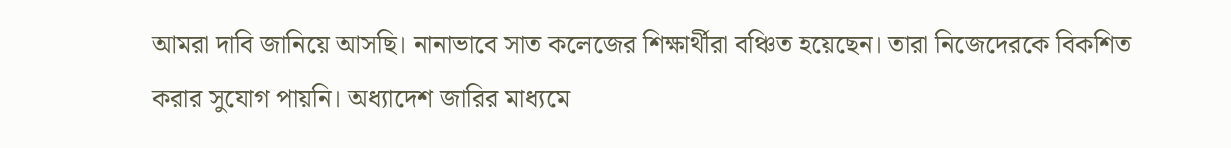আমরা দাবি জানিয়ে আসছি। নানাভাবে সাত কলেজের শিক্ষার্থীরা বঞ্চিত হয়েছেন। তারা নিজেদেরকে বিকশিত করার সুযোগ পায়নি। অধ্যাদেশ জারির মাধ্যমে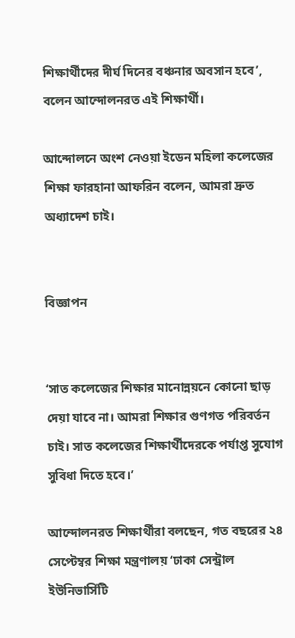শিক্ষার্থীদের দীর্ঘ দিনের বঞ্চনার অবসান হবে’, বলেন আন্দোলনরত এই শিক্ষার্থী।

আন্দোলনে অংশ নেওয়া ইডেন মহিলা কলেজের শিক্ষা ফারহানা আফরিন বলেন, আমরা দ্রুত অধ্যাদেশ চাই।


বিজ্ঞাপন


‘সাত কলেজের শিক্ষার মানোন্নয়নে কোনো ছাড় দেয়া যাবে না। আমরা শিক্ষার গুণগত পরিবর্তন চাই। সাত কলেজের শিক্ষার্থীদেরকে পর্যাপ্ত সুযোগ সুবিধা দিতে হবে।’

আন্দোলনরত শিক্ষার্থীরা বলছেন, গত বছরের ২৪ সেপ্টেম্বর শিক্ষা মন্ত্রণালয় ‘ঢাকা সেন্ট্রাল ইউনিভার্সিটি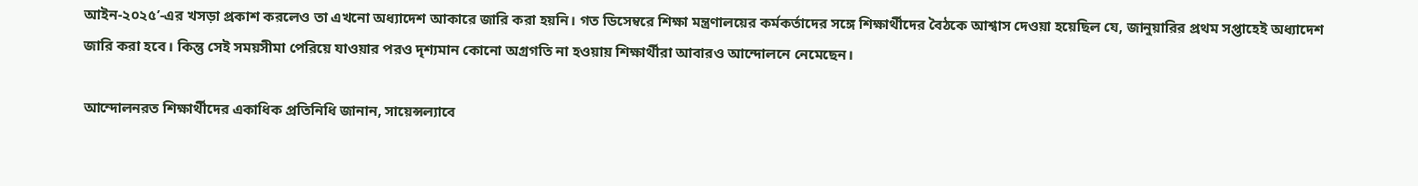আইন-২০২৫’-এর খসড়া প্রকাশ করলেও তা এখনো অধ্যাদেশ আকারে জারি করা হয়নি। গত ডিসেম্বরে শিক্ষা মন্ত্রণালয়ের কর্মকর্তাদের সঙ্গে শিক্ষার্থীদের বৈঠকে আশ্বাস দেওয়া হয়েছিল যে, জানুয়ারির প্রথম সপ্তাহেই অধ্যাদেশ জারি করা হবে। কিন্তু সেই সময়সীমা পেরিয়ে যাওয়ার পরও দৃশ্যমান কোনো অগ্রগতি না হওয়ায় শিক্ষার্থীরা আবারও আন্দোলনে নেমেছেন।

আন্দোলনরত শিক্ষার্থীদের একাধিক প্রতিনিধি জানান, সায়েন্সল্যাবে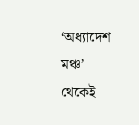‘অধ্যাদেশ মঞ্চ’ থেকেই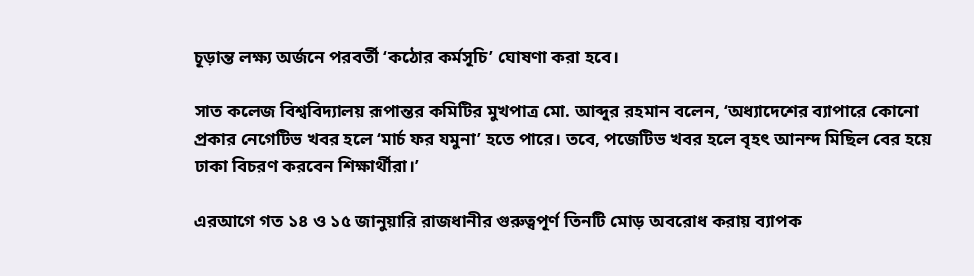চূড়ান্ত লক্ষ্য অর্জনে পরবর্তী ‘কঠোর কর্মসূচি’ ঘোষণা করা হবে।

সাত কলেজ বিশ্ববিদ্যালয় রূপান্তর কমিটির মুখপাত্র মো. আব্দুর রহমান বলেন, ‘অধ্যাদেশের ব্যাপারে কোনো প্রকার নেগেটিভ খবর হলে ‘মার্চ ফর যমুনা’ হতে পারে। তবে, পজেটিভ খবর হলে বৃহৎ আনন্দ মিছিল বের হয়ে ঢাকা বিচরণ করবেন শিক্ষার্থীরা।’

এরআগে গত ১৪ ও ১৫ জানুয়ারি রাজধানীর গুরুত্বপূর্ণ তিনটি মোড় অবরোধ করায় ব্যাপক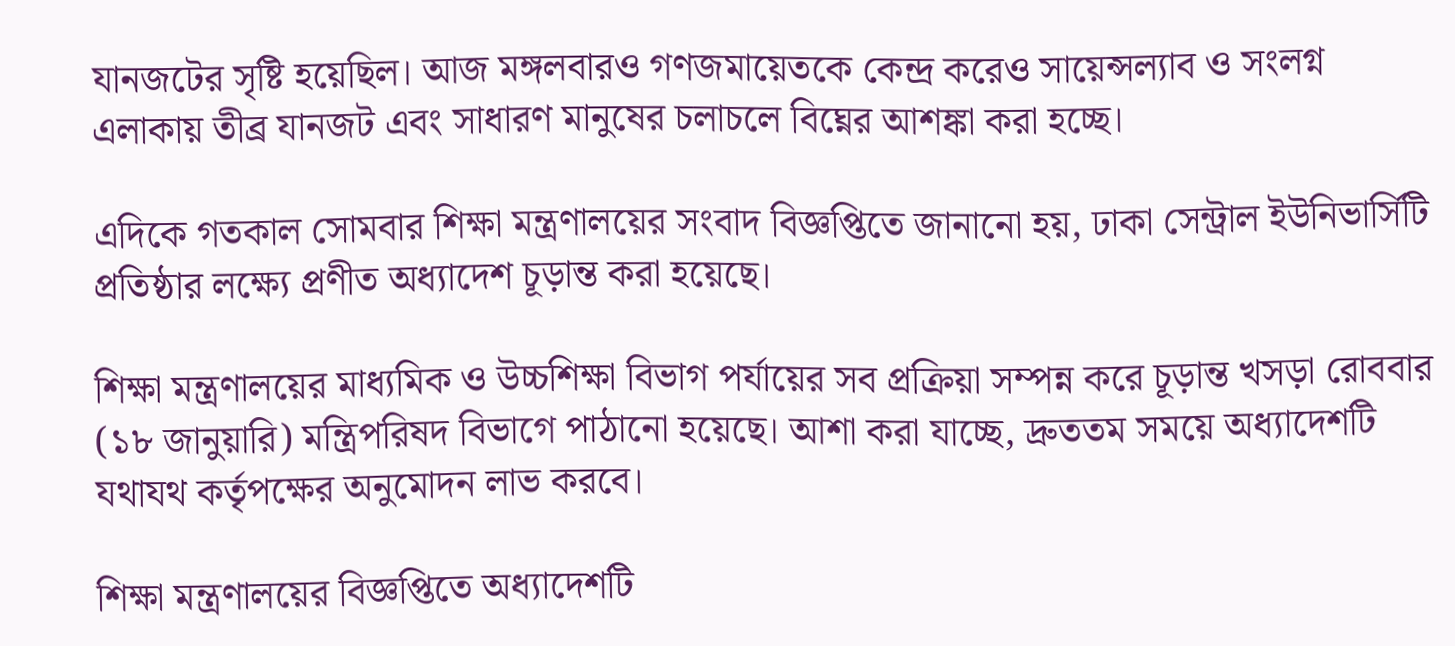যানজটের সৃষ্টি হয়েছিল। আজ মঙ্গলবারও গণজমায়েতকে কেন্দ্র করেও সায়েন্সল্যাব ও সংলগ্ন এলাকায় তীব্র যানজট এবং সাধারণ মানুষের চলাচলে বিঘ্নের আশঙ্কা করা হচ্ছে।

এদিকে গতকাল সোমবার শিক্ষা মন্ত্রণালয়ের সংবাদ বিজ্ঞপ্তিতে জানানো হয়, ঢাকা সেন্ট্রাল ইউনিভার্সিটি প্রতিষ্ঠার লক্ষ্যে প্রণীত অধ্যাদেশ চূড়ান্ত করা হয়েছে।

শিক্ষা মন্ত্রণালয়ের মাধ্যমিক ও উচ্চশিক্ষা বিভাগ পর্যায়ের সব প্রক্রিয়া সম্পন্ন করে চূড়ান্ত খসড়া রোববার (১৮ জানুয়ারি) মন্ত্রিপরিষদ বিভাগে পাঠানো হয়েছে। আশা করা যাচ্ছে, দ্রুততম সময়ে অধ্যাদেশটি যথাযথ কর্তৃপক্ষের অনুমোদন লাভ করবে।

শিক্ষা মন্ত্রণালয়ের বিজ্ঞপ্তিতে অধ্যাদেশটি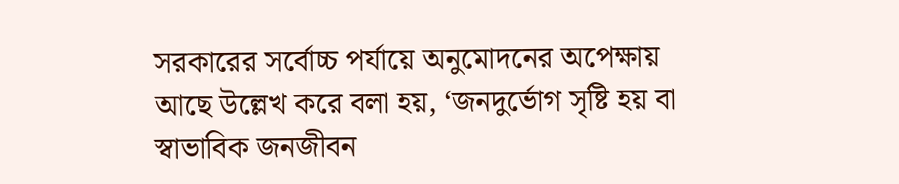সরকারের সর্বোচ্চ পর্যায়ে অনুমোদনের অপেক্ষায় আছে উল্লেখ করে বলা হয়, ‘জনদুর্ভোগ সৃষ্টি হয় বা স্বাভাবিক জনজীবন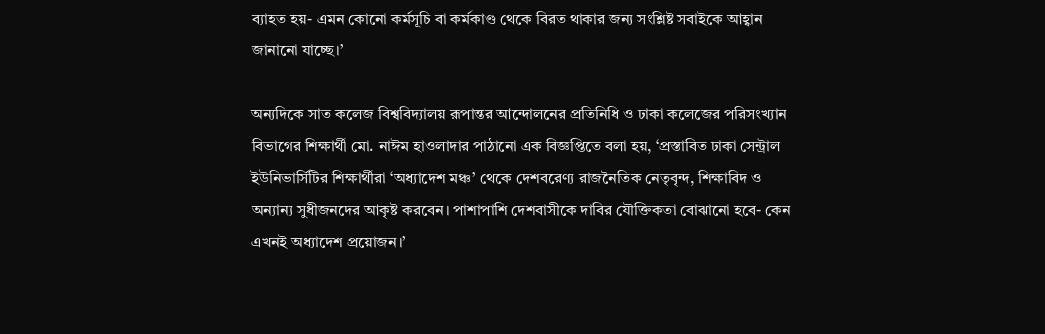ব্যাহত হয়- এমন কোনো কর্মসূচি বা কর্মকাণ্ড থেকে বিরত থাকার জন্য সংশ্লিষ্ট সবাইকে আহ্বান জানানো যাচ্ছে।’

অন্যদিকে সাত কলেজ বিশ্ববিদ্যালয় রূপান্তর আন্দোলনের প্রতিনিধি ও ঢাকা কলেজের পরিসংখ্যান বিভাগের শিক্ষার্থী মো. নাঈম হাওলাদার পাঠানো এক বিজ্ঞপ্তিতে বলা হয়, ‘প্রস্তাবিত ঢাকা সেন্ট্রাল ইউনিভার্সিটির শিক্ষার্থীরা ‘অধ্যাদেশ মঞ্চ’ থেকে দেশবরেণ্য রাজনৈতিক নেতৃবৃন্দ, শিক্ষাবিদ ও অন্যান্য সুধীজনদের আকৃষ্ট করবেন। পাশাপাশি দেশবাসীকে দাবির যৌক্তিকতা বোঝানো হবে- কেন এখনই অধ্যাদেশ প্রয়োজন।’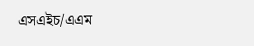এসএইচ/এএম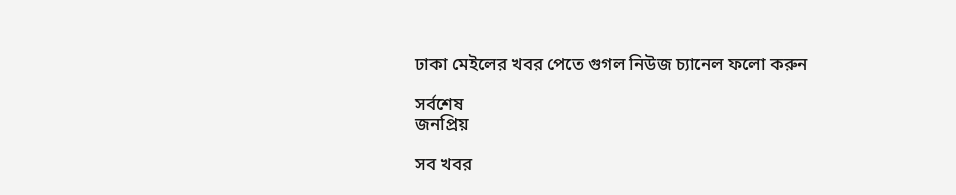ঢাকা মেইলের খবর পেতে গুগল নিউজ চ্যানেল ফলো করুন

সর্বশেষ
জনপ্রিয়

সব খবর